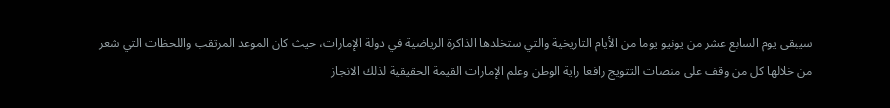سيبقى يوم السابع عشر من يونيو يوما من الأيام التاريخية والتي ستخلدها الذاكرة الرياضية في دولة الإمارات، حيث كان الموعد المرتقب واللحظات التي شعر من خلالها كل من وقف على منصات التتويج رافعا راية الوطن وعلم الإمارات القيمة الحقيقية لذلك الانجاز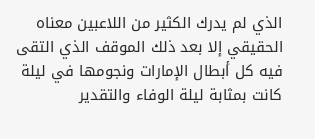الذي لم يدرك الكثير من اللاعبين معناه الحقيقي إلا بعد ذلك الموقف الذي التقى فيه كل أبطال الإمارات ونجومها في ليلة كانت بمثابة ليلة الوفاء والتقدير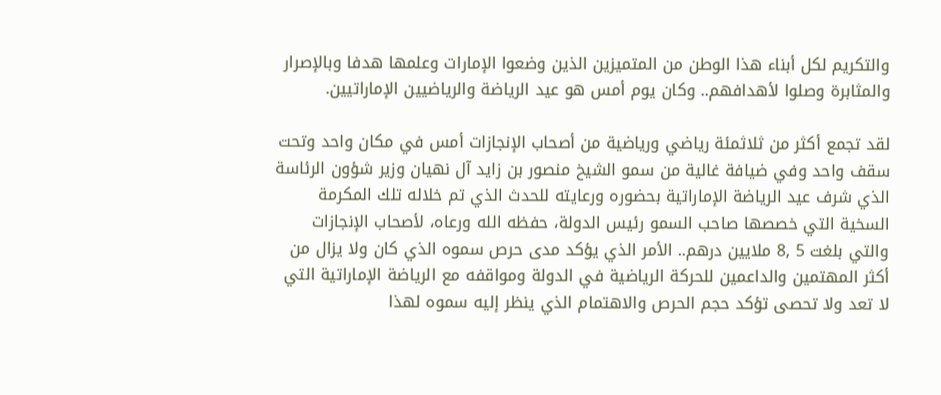والتكريم لكل أبناء هذا الوطن من المتميزين الذين وضعوا الإمارات وعلمها هدفا وبالإصرار والمثابرة وصلوا لأهدافهم.. وكان يوم أمس هو عيد الرياضة والرياضيين الإماراتيين.

لقد تجمع أكثر من ثلاثمئة رياضي ورياضية من أصحاب الإنجازات أمس في مكان واحد وتحت سقف واحد وفي ضيافة غالية من سمو الشيخ منصور بن زايد آل نهيان وزير شؤون الرئاسة الذي شرف عيد الرياضة الإماراتية بحضوره ورعايته للحدث الذي تم خلاله تلك المكرمة السخية التي خصصها صاحب السمو رئيس الدولة، حفظه الله ورعاه، لأصحاب الإنجازات والتي بلغت 5 ,8 ملايين درهم.. الأمر الذي يؤكد مدى حرص سموه الذي كان ولا يزال من أكثر المهتمين والداعمين للحركة الرياضية في الدولة ومواقفه مع الرياضة الإماراتية التي لا تعد ولا تحصى تؤكد حجم الحرص والاهتمام الذي ينظر إليه سموه لهذا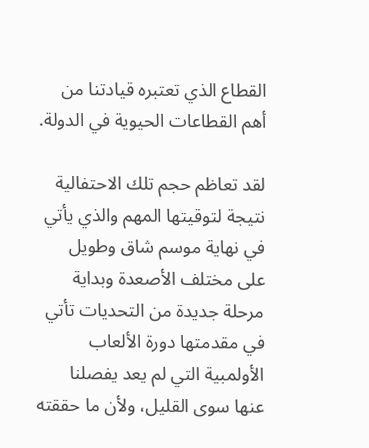القطاع الذي تعتبره قيادتنا من أهم القطاعات الحيوية في الدولة.

لقد تعاظم حجم تلك الاحتفالية نتيجة لتوقيتها المهم والذي يأتي في نهاية موسم شاق وطويل على مختلف الأصعدة وبداية مرحلة جديدة من التحديات تأتي في مقدمتها دورة الألعاب الأولمبية التي لم يعد يفصلنا عنها سوى القليل، ولأن ما حققته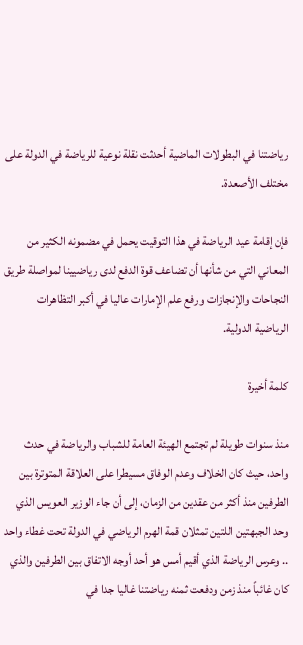رياضتنا في البطولات الماضية أحدثت نقلة نوعية للرياضة في الدولة على مختلف الأصعدة.

فإن إقامة عيد الرياضة في هذا التوقيت يحمل في مضمونه الكثير من المعاني التي من شأنها أن تضاعف قوة الدفع لدى رياضيينا لمواصلة طريق النجاحات والإنجازات ورفع علم الإمارات عاليا في أكبر التظاهرات الرياضية الدولية.

كلمة أخيرة

منذ سنوات طويلة لم تجتمع الهيئة العامة للشباب والرياضة في حدث واحد، حيث كان الخلاف وعدم الوفاق مسيطرا على العلاقة المتوترة بين الطرفين منذ أكثر من عقدين من الزمان، إلى أن جاء الوزير العويس الذي وحد الجبهتين اللتين تمثلان قمة الهرم الرياضي في الدولة تحت غطاء واحد .. وعرس الرياضة الذي أقيم أمس هو أحد أوجه الاتفاق بين الطرفين والذي كان غائباً منذ زمن ودفعت ثمنه رياضتنا غاليا جدا في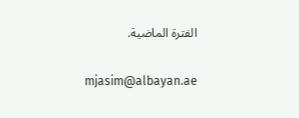الفترة الماضية.

mjasim@albayan.ae